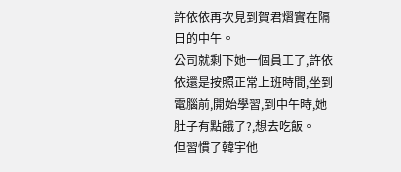許依依再次見到賀君熠實在隔日的中午。
公司就剩下她一個員工了,許依依還是按照正常上班時間,坐到電腦前,開始學習,到中午時,她肚子有點餓了?,想去吃飯。
但習慣了韓宇他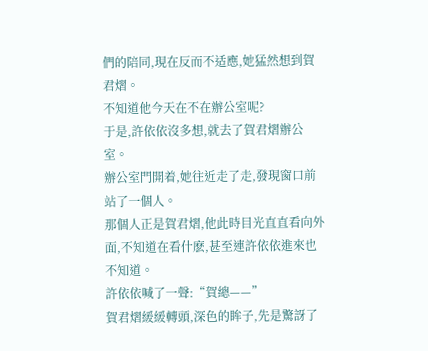們的陪同,現在反而不适應,她猛然想到賀君熠。
不知道他今天在不在辦公室呢?
于是,許依依沒多想,就去了賀君熠辦公室。
辦公室門開着,她往近走了走,發現窗口前站了一個人。
那個人正是賀君熠,他此時目光直直看向外面,不知道在看什麽,甚至連許依依進來也不知道。
許依依喊了一聲:“賀總——”
賀君熠緩緩轉頭,深色的眸子,先是驚訝了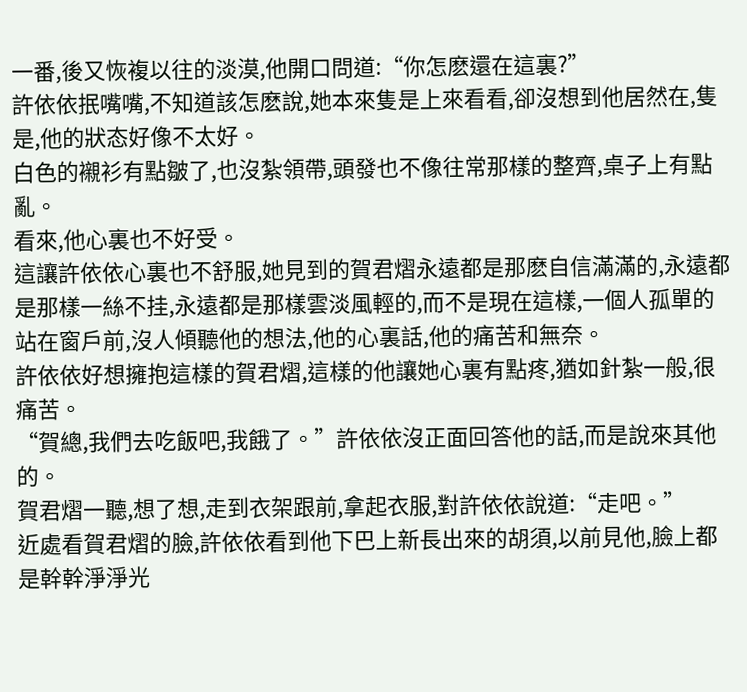一番,後又恢複以往的淡漠,他開口問道:“你怎麽還在這裏?”
許依依抿嘴嘴,不知道該怎麽說,她本來隻是上來看看,卻沒想到他居然在,隻是,他的狀态好像不太好。
白色的襯衫有點皺了,也沒紮領帶,頭發也不像往常那樣的整齊,桌子上有點亂。
看來,他心裏也不好受。
這讓許依依心裏也不舒服,她見到的賀君熠永遠都是那麽自信滿滿的,永遠都是那樣一絲不挂,永遠都是那樣雲淡風輕的,而不是現在這樣,一個人孤單的站在窗戶前,沒人傾聽他的想法,他的心裏話,他的痛苦和無奈。
許依依好想擁抱這樣的賀君熠,這樣的他讓她心裏有點疼,猶如針紮一般,很痛苦。
“賀總,我們去吃飯吧,我餓了。”許依依沒正面回答他的話,而是說來其他的。
賀君熠一聽,想了想,走到衣架跟前,拿起衣服,對許依依說道:“走吧。”
近處看賀君熠的臉,許依依看到他下巴上新長出來的胡須,以前見他,臉上都是幹幹淨淨光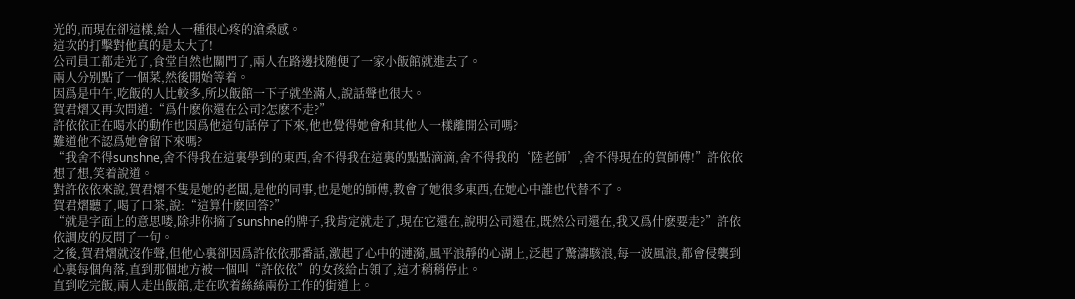光的,而現在卻這樣,給人一種很心疼的滄桑感。
這次的打擊對他真的是太大了!
公司員工都走光了,食堂自然也關門了,兩人在路邊找随便了一家小飯館就進去了。
兩人分别點了一個菜,然後開始等着。
因爲是中午,吃飯的人比較多,所以飯館一下子就坐滿人,說話聲也很大。
賀君熠又再次問道:“爲什麽你還在公司?怎麽不走?”
許依依正在喝水的動作也因爲他這句話停了下來,他也覺得她會和其他人一樣離開公司嗎?
難道他不認爲她會留下來嗎?
“我舍不得sunshne,舍不得我在這裏學到的東西,舍不得我在這裏的點點滴滴,舍不得我的‘陸老師’,舍不得現在的賀師傅!”許依依想了想,笑着說道。
對許依依來說,賀君熠不隻是她的老闆,是他的同事,也是她的師傅,教會了她很多東西,在她心中誰也代替不了。
賀君熠聽了,喝了口茶,說:“這算什麽回答?”
“就是字面上的意思喽,除非你摘了sunshne的牌子,我肯定就走了,現在它還在,說明公司還在,既然公司還在,我又爲什麽要走?”許依依調皮的反問了一句。
之後,賀君熠就沒作聲,但他心裏卻因爲許依依那番話,激起了心中的漣漪,風平浪靜的心湖上,泛起了驚濤駭浪,每一波風浪,都會侵襲到心裏每個角落,直到那個地方被一個叫“許依依”的女孩給占領了,這才稍稍停止。
直到吃完飯,兩人走出飯館,走在吹着絲絲兩份工作的街道上。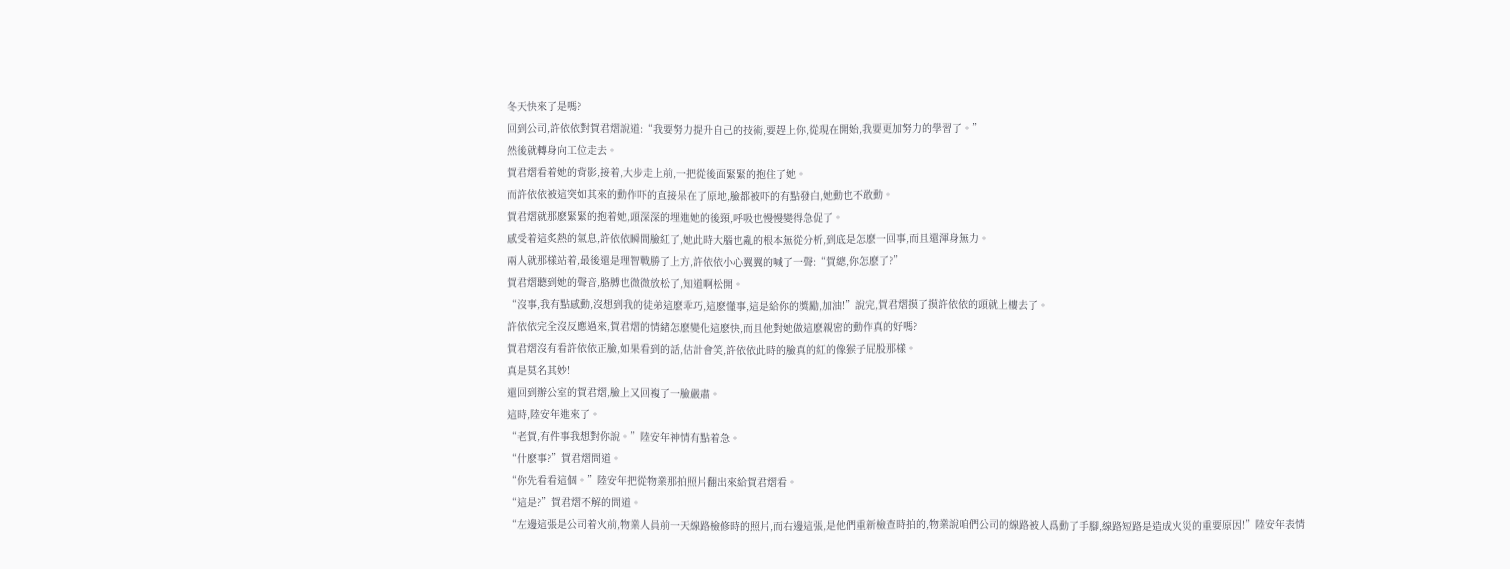冬天快來了是嗎?
回到公司,許依依對賀君熠說道:“我要努力提升自己的技術,要趕上你,從現在開始,我要更加努力的學習了。”
然後就轉身向工位走去。
賀君熠看着她的背影,接着,大步走上前,一把從後面緊緊的抱住了她。
而許依依被這突如其來的動作吓的直接呆在了原地,臉都被吓的有點發白,她動也不敢動。
賀君熠就那麽緊緊的抱着她,頭深深的埋進她的後頸,呼吸也慢慢變得急促了。
感受着這炙熱的氣息,許依依瞬間臉紅了,她此時大腦也亂的根本無從分析,到底是怎麽一回事,而且還渾身無力。
兩人就那樣站着,最後還是理智戰勝了上方,許依依小心翼翼的喊了一聲:“賀總,你怎麽了?”
賀君熠聽到她的聲音,胳膊也微微放松了,知道啊松開。
“沒事,我有點感動,沒想到我的徒弟這麽乖巧,這麽懂事,這是給你的獎勵,加油!”說完,賀君熠摸了摸許依依的頭就上樓去了。
許依依完全沒反應過來,賀君熠的情緒怎麽變化這麽快,而且他對她做這麽親密的動作真的好嗎?
賀君熠沒有看許依依正臉,如果看到的話,估計會笑,許依依此時的臉真的紅的像猴子屁股那樣。
真是莫名其妙!
還回到辦公室的賀君熠,臉上又回複了一臉嚴肅。
這時,陸安年進來了。
“老賀,有件事我想對你說。”陸安年神情有點着急。
“什麽事?”賀君熠問道。
“你先看看這個。”陸安年把從物業那拍照片翻出來給賀君熠看。
“這是?”賀君熠不解的問道。
“左邊這張是公司着火前,物業人員前一天線路檢修時的照片,而右邊這張,是他們重新檢查時拍的,物業說咱們公司的線路被人爲動了手腳,線路短路是造成火災的重要原因!”陸安年表情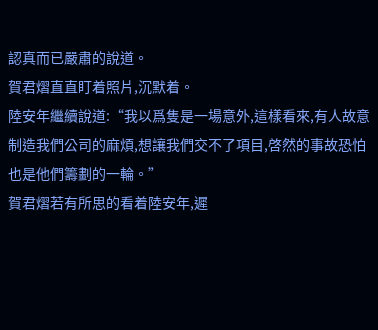認真而已嚴肅的說道。
賀君熠直直盯着照片,沉默着。
陸安年繼續說道:“我以爲隻是一場意外,這樣看來,有人故意制造我們公司的麻煩,想讓我們交不了項目,啓然的事故恐怕也是他們籌劃的一輪。”
賀君熠若有所思的看着陸安年,遲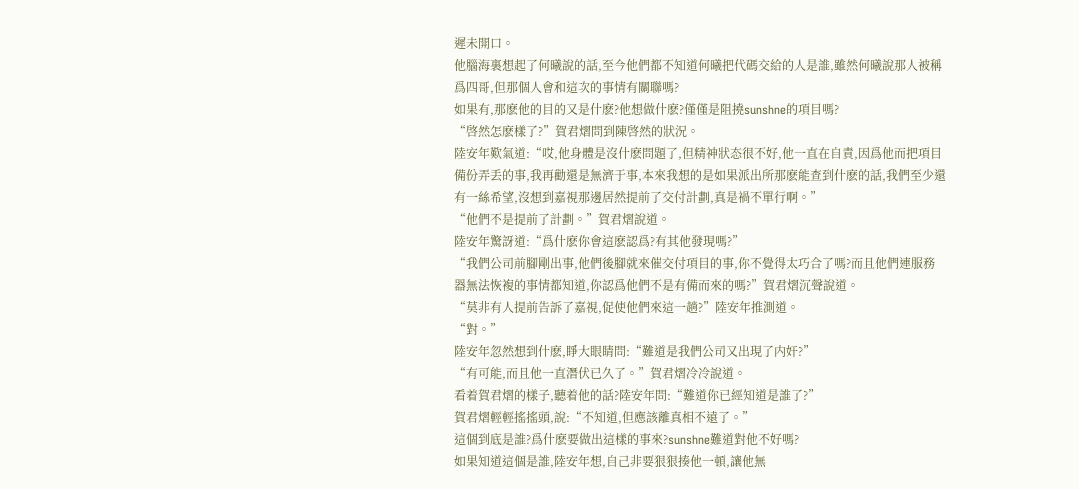遲未開口。
他腦海裏想起了何曦說的話,至今他們都不知道何曦把代碼交給的人是誰,雖然何曦說那人被稱爲四哥,但那個人會和這次的事情有關聯嗎?
如果有,那麽他的目的又是什麽?他想做什麽?僅僅是阻撓sunshne的項目嗎?
“啓然怎麽樣了?”賀君熠問到陳啓然的狀況。
陸安年歎氣道:“哎,他身體是沒什麽問題了,但精神狀态很不好,他一直在自責,因爲他而把項目備份弄丢的事,我再勸還是無濟于事,本來我想的是如果派出所那麽能查到什麽的話,我們至少還有一絲希望,沒想到嘉視那邊居然提前了交付計劃,真是禍不單行啊。”
“他們不是提前了計劃。”賀君熠說道。
陸安年驚訝道:“爲什麽你會這麽認爲?有其他發現嗎?”
“我們公司前腳剛出事,他們後腳就來催交付項目的事,你不覺得太巧合了嗎?而且他們連服務器無法恢複的事情都知道,你認爲他們不是有備而來的嗎?”賀君熠沉聲說道。
“莫非有人提前告訴了嘉視,促使他們來這一趟?”陸安年推測道。
“對。”
陸安年忽然想到什麽,睜大眼睛問:“難道是我們公司又出現了内奸?”
“有可能,而且他一直潛伏已久了。”賀君熠冷冷說道。
看着賀君熠的樣子,聽着他的話?陸安年問:“難道你已經知道是誰了?”
賀君熠輕輕搖搖頭,說:“不知道,但應該離真相不遠了。”
這個到底是誰?爲什麽要做出這樣的事來?sunshne難道對他不好嗎?
如果知道這個是誰,陸安年想,自己非要狠狠揍他一頓,讓他無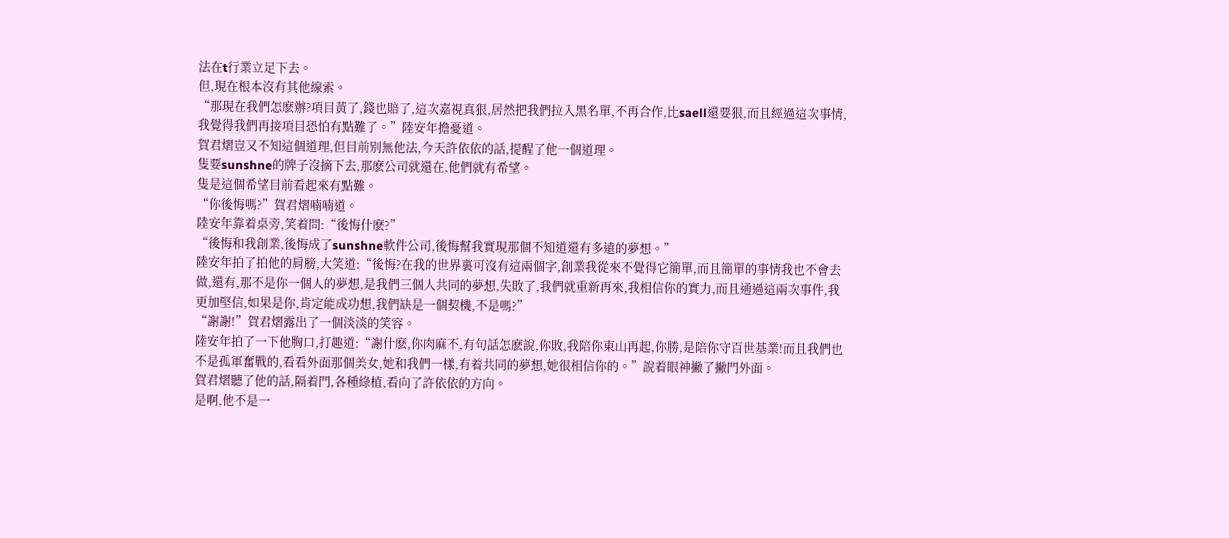法在t行業立足下去。
但,現在根本沒有其他線索。
“那現在我們怎麽辦?項目黃了,錢也賠了,這次嘉視真狠,居然把我們拉入黑名單,不再合作,比saell還要狠,而且經過這次事情,我覺得我們再接項目恐怕有點難了。”陸安年擔憂道。
賀君熠豈又不知這個道理,但目前别無他法,今天許依依的話,提醒了他一個道理。
隻要sunshne的牌子沒摘下去,那麽公司就還在,他們就有希望。
隻是這個希望目前看起來有點難。
“你後悔嗎?”賀君熠喃喃道。
陸安年靠着桌旁,笑着問:“後悔什麽?”
“後悔和我創業,後悔成了sunshne軟件公司,後悔幫我實現那個不知道還有多遠的夢想。”
陸安年拍了拍他的肩膀,大笑道:“後悔?在我的世界裏可沒有這兩個字,創業我從來不覺得它簡單,而且簡單的事情我也不會去做,還有,那不是你一個人的夢想,是我們三個人共同的夢想,失敗了,我們就重新再來,我相信你的實力,而且通過這兩次事件,我更加堅信,如果是你,肯定能成功想,我們缺是一個契機,不是嗎?”
“謝謝!”賀君熠露出了一個淡淡的笑容。
陸安年拍了一下他胸口,打趣道:“謝什麽,你肉麻不,有句話怎麽說,你敗,我陪你東山再起,你勝,是陪你守百世基業!而且我們也不是孤軍奮戰的,看看外面那個美女,她和我們一樣,有着共同的夢想,她很相信你的。”說着眼神撇了撇門外面。
賀君熠聽了他的話,隔着門,各種綠植,看向了許依依的方向。
是啊,他不是一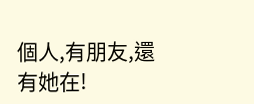個人,有朋友,還有她在!